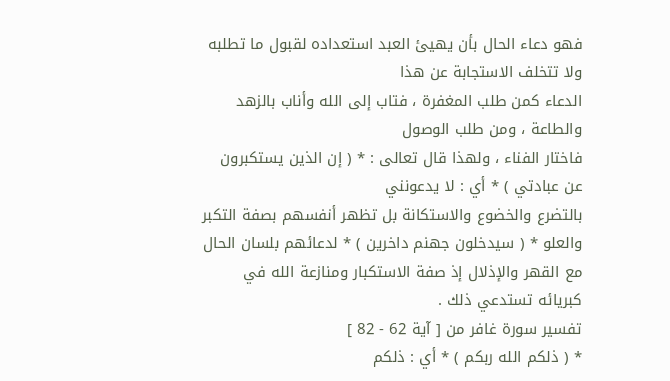فهو دعاء الحال بأن يهيئ العبد استعداده لقبول ما تطلبه ولا تتخلف الاستجابة عن هذا
الدعاء كمن طلب المغفرة ، فتاب إلى الله وأناب بالزهد والطاعة ، ومن طلب الوصول
فاختار الفناء ، ولهذا قال تعالى : * ( إن الذين يستكبرون عن عبادتي ) * أي : لا يدعونني
بالتضرع والخضوع والاستكانة بل تظهر أنفسهم بصفة التكبر والعلو * ( سيدخلون جهنم داخرين ) * لدعائهم بلسان الحال مع القهر والإذلال إذ صفة الاستكبار ومنازعة الله في
كبريائه تستدعي ذلك .
تفسير سورة غافر من [ آية 62 - 82 ]
* ( ذلكم الله ربكم ) * أي : ذلكم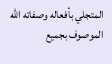المتجلي بأفعاله وصفاته الله الموصوف بجميع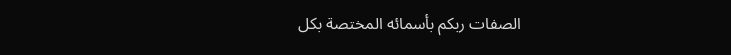الصفات ربكم بأسمائه المختصة بكل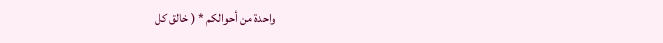واحدة من أحوالكم * ( خالق كل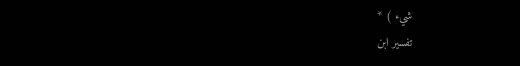شيء ) *
تفسير ابن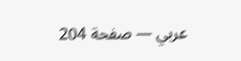عربي — صفحة 204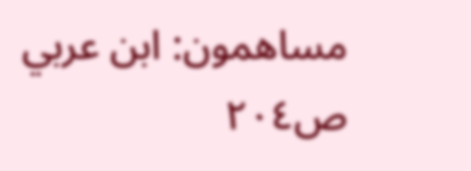مساهمون: ابن عربي
ص٢٠٤